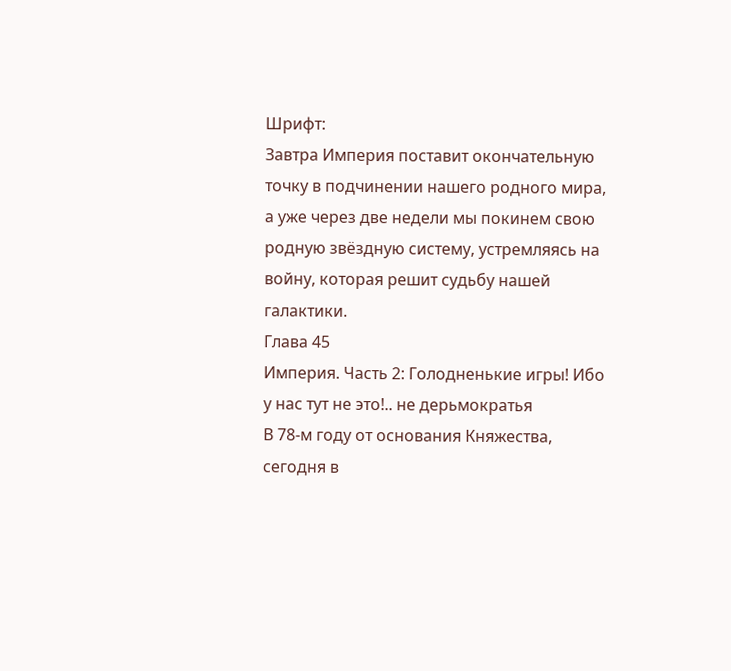Шрифт:
Завтра Империя поставит окончательную точку в подчинении нашего родного мира, а уже через две недели мы покинем свою родную звёздную систему, устремляясь на войну, которая решит судьбу нашей галактики.
Глава 45
Империя. Часть 2: Голодненькие игры! Ибо у нас тут не это!.. не дерьмократья
В 78-м году от основания Княжества, сегодня в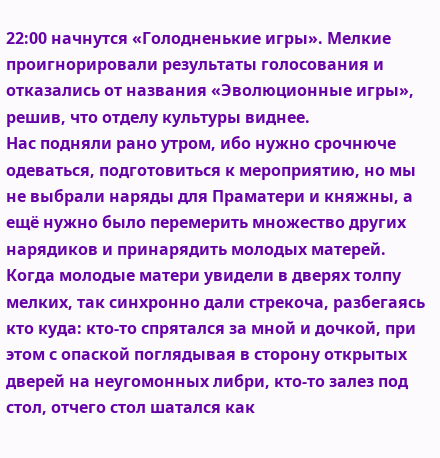22:00 начнутся «Голодненькие игры». Мелкие проигнорировали результаты голосования и отказались от названия «Эволюционные игры», решив, что отделу культуры виднее.
Нас подняли рано утром, ибо нужно срочнюче одеваться, подготовиться к мероприятию, но мы не выбрали наряды для Праматери и княжны, а ещё нужно было перемерить множество других нарядиков и принарядить молодых матерей. Когда молодые матери увидели в дверях толпу мелких, так синхронно дали стрекоча, разбегаясь кто куда: кто-то спрятался за мной и дочкой, при этом с опаской поглядывая в сторону открытых дверей на неугомонных либри, кто-то залез под стол, отчего стол шатался как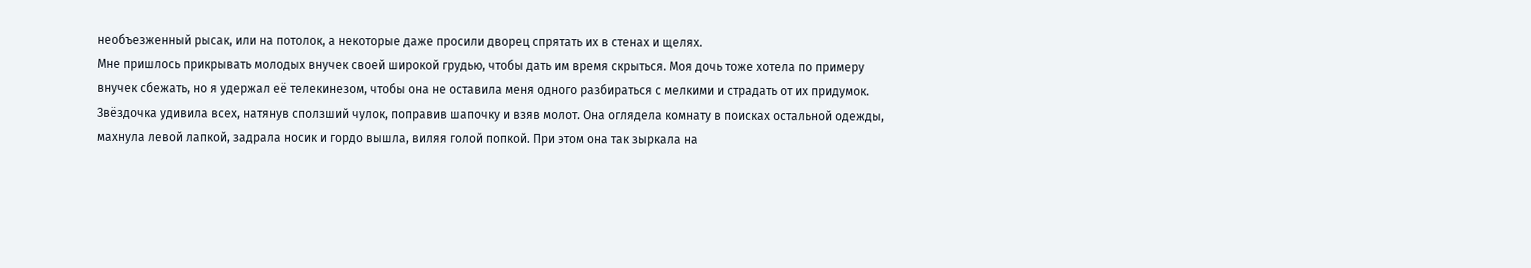необъезженный рысак, или на потолок, а некоторые даже просили дворец спрятать их в стенах и щелях.
Мне пришлось прикрывать молодых внучек своей широкой грудью, чтобы дать им время скрыться. Моя дочь тоже хотела по примеру внучек сбежать, но я удержал её телекинезом, чтобы она не оставила меня одного разбираться с мелкими и страдать от их придумок.
Звёздочка удивила всех, натянув сползший чулок, поправив шапочку и взяв молот. Она оглядела комнату в поисках остальной одежды, махнула левой лапкой, задрала носик и гордо вышла, виляя голой попкой. При этом она так зыркала на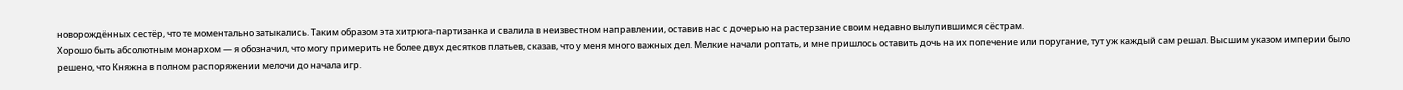новорождённых сестёр, что те моментально затыкались. Таким образом эта хитрюга-партизанка и свалила в неизвестном направлении, оставив нас с дочерью на растерзание своим недавно вылупившимся сёстрам.
Хорошо быть абсолютным монархом — я обозначил, что могу примерить не более двух десятков платьев, сказав, что у меня много важных дел. Мелкие начали роптать, и мне пришлось оставить дочь на их попечение или поругание, тут уж каждый сам решал. Высшим указом империи было решено, что Княжна в полном распоряжении мелочи до начала игр.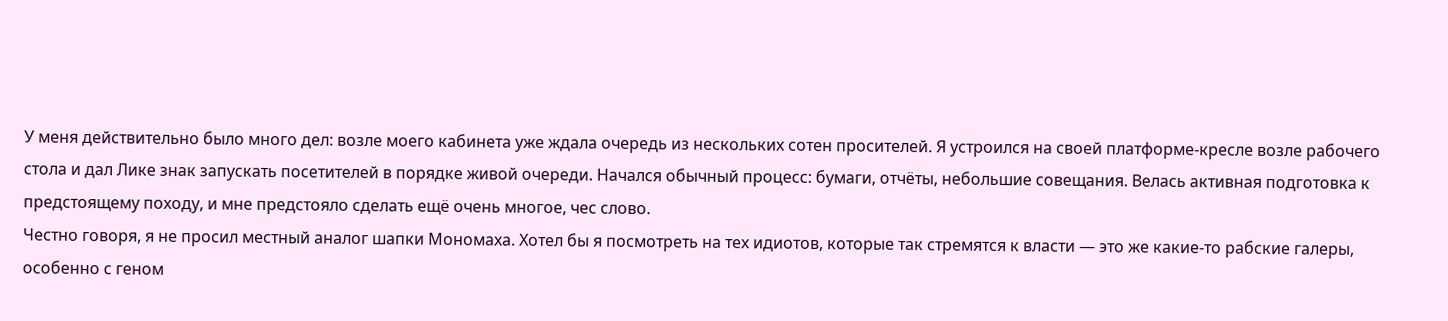У меня действительно было много дел: возле моего кабинета уже ждала очередь из нескольких сотен просителей. Я устроился на своей платформе-кресле возле рабочего стола и дал Лике знак запускать посетителей в порядке живой очереди. Начался обычный процесс: бумаги, отчёты, небольшие совещания. Велась активная подготовка к предстоящему походу, и мне предстояло сделать ещё очень многое, чес слово.
Честно говоря, я не просил местный аналог шапки Мономаха. Хотел бы я посмотреть на тех идиотов, которые так стремятся к власти — это же какие-то рабские галеры, особенно с геном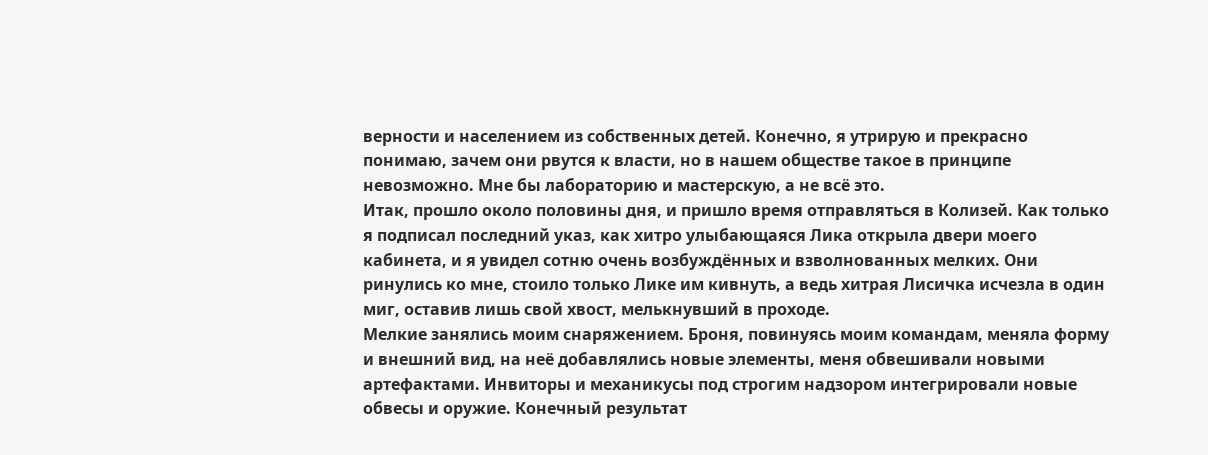верности и населением из собственных детей. Конечно, я утрирую и прекрасно понимаю, зачем они рвутся к власти, но в нашем обществе такое в принципе невозможно. Мне бы лабораторию и мастерскую, а не всё это.
Итак, прошло около половины дня, и пришло время отправляться в Колизей. Как только я подписал последний указ, как хитро улыбающаяся Лика открыла двери моего кабинета, и я увидел сотню очень возбуждённых и взволнованных мелких. Они ринулись ко мне, стоило только Лике им кивнуть, а ведь хитрая Лисичка исчезла в один миг, оставив лишь свой хвост, мелькнувший в проходе.
Мелкие занялись моим снаряжением. Броня, повинуясь моим командам, меняла форму и внешний вид, на неё добавлялись новые элементы, меня обвешивали новыми артефактами. Инвиторы и механикусы под строгим надзором интегрировали новые обвесы и оружие. Конечный результат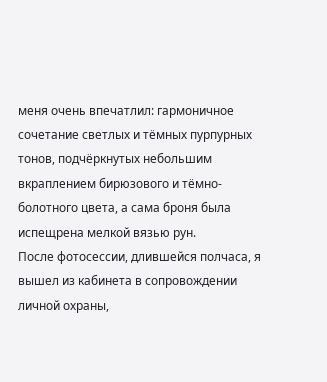меня очень впечатлил: гармоничное сочетание светлых и тёмных пурпурных тонов, подчёркнутых небольшим вкраплением бирюзового и тёмно-болотного цвета, а сама броня была испещрена мелкой вязью рун.
После фотосессии, длившейся полчаса, я вышел из кабинета в сопровождении личной охраны,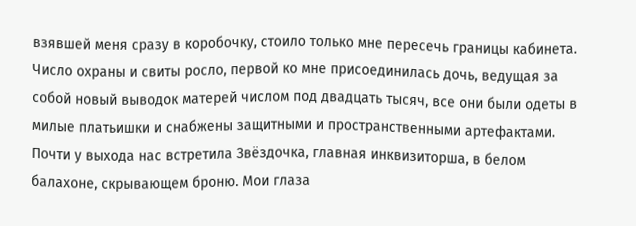взявшей меня сразу в коробочку, стоило только мне пересечь границы кабинета. Число охраны и свиты росло, первой ко мне присоединилась дочь, ведущая за собой новый выводок матерей числом под двадцать тысяч, все они были одеты в милые платьишки и снабжены защитными и пространственными артефактами.
Почти у выхода нас встретила Звёздочка, главная инквизиторша, в белом балахоне, скрывающем броню. Мои глаза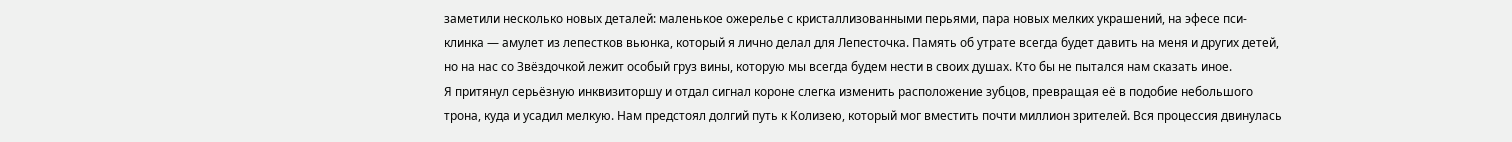заметили несколько новых деталей: маленькое ожерелье с кристаллизованными перьями, пара новых мелких украшений, на эфесе пси-клинка — амулет из лепестков вьюнка, который я лично делал для Лепесточка. Память об утрате всегда будет давить на меня и других детей, но на нас со Звёздочкой лежит особый груз вины, которую мы всегда будем нести в своих душах. Кто бы не пытался нам сказать иное.
Я притянул серьёзную инквизиторшу и отдал сигнал короне слегка изменить расположение зубцов, превращая её в подобие небольшого трона, куда и усадил мелкую. Нам предстоял долгий путь к Колизею, который мог вместить почти миллион зрителей. Вся процессия двинулась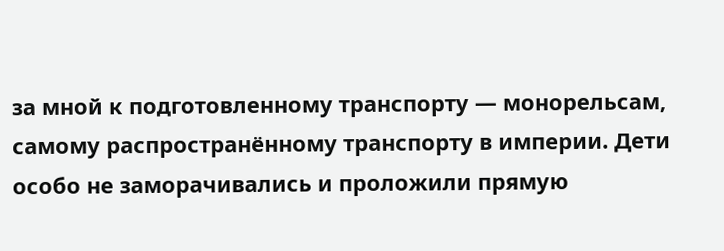за мной к подготовленному транспорту — монорельсам, самому распространённому транспорту в империи. Дети особо не заморачивались и проложили прямую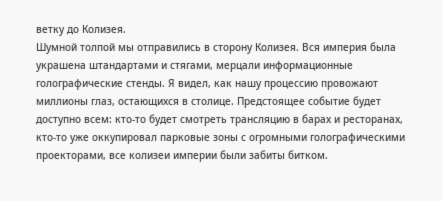ветку до Колизея.
Шумной толпой мы отправились в сторону Колизея. Вся империя была украшена штандартами и стягами, мерцали информационные голографические стенды. Я видел, как нашу процессию провожают миллионы глаз, остающихся в столице. Предстоящее событие будет доступно всем: кто-то будет смотреть трансляцию в барах и ресторанах, кто-то уже оккупировал парковые зоны с огромными голографическими проекторами, все колизеи империи были забиты битком.